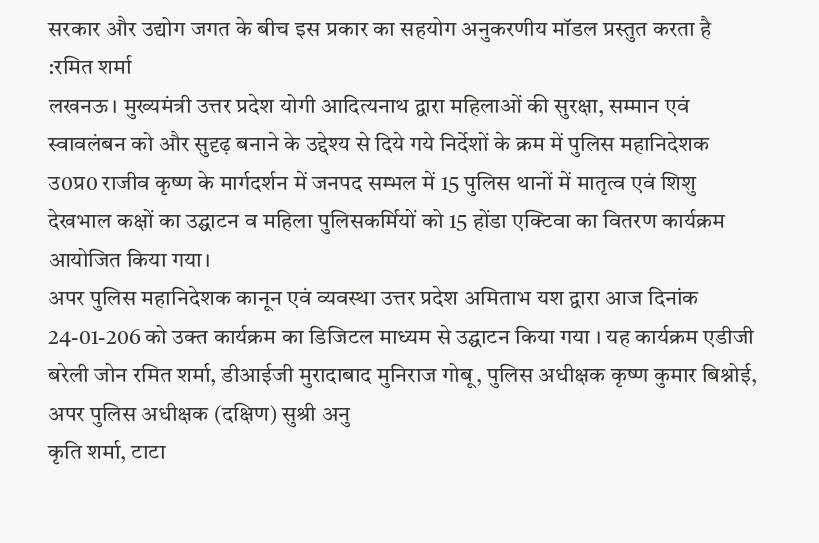सरकार और उद्योग जगत के बीच इस प्रकार का सहयोग अनुकरणीय मॉडल प्रस्तुत करता है :रमित शर्मा
लखनऊ। मुख्यमंत्री उत्तर प्रदेश योगी आदित्यनाथ द्वारा महिलाओं की सुरक्षा, सम्मान एवं स्वावलंबन को और सुदृढ़ बनाने के उद्देश्य से दिये गये निर्देशों के क्रम में पुलिस महानिदेशक उ0प्र0 राजीव कृष्ण के मार्गदर्शन में जनपद सम्भल में 15 पुलिस थानों में मातृत्व एवं शिशु देखभाल कक्षों का उद्घाटन व महिला पुलिसकर्मियों को 15 होंडा एक्टिवा का वितरण कार्यक्रम आयोजित किया गया।
अपर पुलिस महानिदेशक कानून एवं व्यवस्था उत्तर प्रदेश अमिताभ यश द्वारा आज दिनांक 24-01-206 को उक्त कार्यक्रम का डिजिटल माध्यम से उद्घाटन किया गया । यह कार्यक्रम एडीजी बरेली जोन रमित शर्मा, डीआईजी मुरादाबाद मुनिराज गोबू, पुलिस अधीक्षक कृष्ण कुमार बिश्नोई, अपर पुलिस अधीक्षक (दक्षिण) सुश्री अनु
कृति शर्मा, टाटा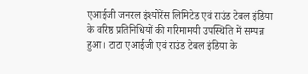एआईजी जनरल इंश्योरेंस लिमिटेड एवं राउंड टेबल इंडिया के वरिष्ठ प्रतिनिधियों की गरिमामयी उपस्थिति में सम्पन्न हुआ। टाटा एआईजी एवं राउंड टेबल इंडिया के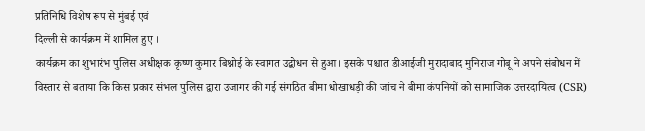प्रतिनिधि विशेष रूप से मुंबई एवं
दिल्ली से कार्यक्रम में शामिल हुए ।
कार्यक्रम का शुभारंभ पुलिस अधीक्षक कृष्ण कुमार बिश्नोई के स्वागत उद्बोधन से हुआ। इसके पश्चात डीआईजी मुरादाबाद मुनिराज गोबू ने अपने संबोधन में विस्तार से बताया कि किस प्रकार संभल पुलिस द्वारा उजागर की गई संगठित बीमा धोखाधड़ी की जांच ने बीमा कंपनियों को सामाजिक उत्तरदायित्व (CSR)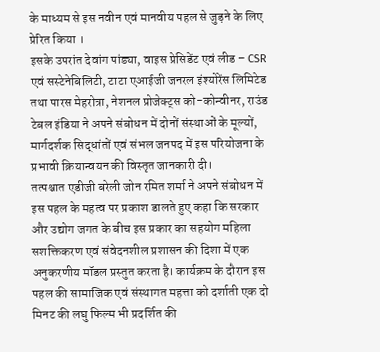के माध्यम से इस नवीन एवं मानवीय पहल से जुड़ने के लिए प्रेरित किया ।
इसके उपरांत देवांग पांड्या, वाइस प्रेसिडेंट एवं लीड – CSR एवं सस्टेनेबिलिटी, टाटा एआईजी जनरल इंश्योरेंस लिमिटेड तथा पारस मेहरोत्रा, नेशनल प्रोजेक्ट्स को-कोन्वीनर, राउंड टेबल इंडिया ने अपने संबोधन में दोनों संस्थाओं के मूल्यों, मार्गदर्शक सिद्धांतों एवं संभल जनपद में इस परियोजना के प्रभावी क्रियान्वयन की विस्तृत जानकारी दी।
तत्पश्चात एडीजी बरेली जोन रमित शर्मा ने अपने संबोधन में इस पहल के महत्व पर प्रकाश डालते हुए कहा कि सरकार और उद्योग जगत के बीच इस प्रकार का सहयोग महिला सशक्तिकरण एवं संवेदनशील प्रशासन की दिशा में एक अनुकरणीय मॉडल प्रस्तुत करता है। कार्यक्रम के दौरान इस पहल की सामाजिक एवं संस्थागत महत्ता को दर्शाती एक दो मिनट की लघु फिल्म भी प्रदर्शित की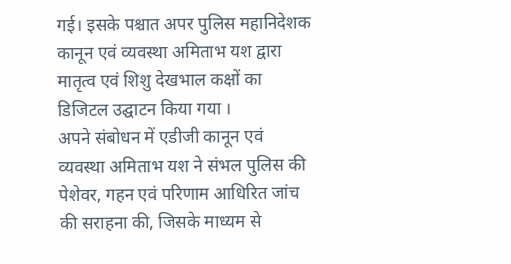गई। इसके पश्चात अपर पुलिस महानिदेशक कानून एवं व्यवस्था अमिताभ यश द्वारा मातृत्व एवं शिशु देखभाल कक्षों का डिजिटल उद्घाटन किया गया ।
अपने संबोधन में एडीजी कानून एवं व्यवस्था अमिताभ यश ने संभल पुलिस की पेशेवर, गहन एवं परिणाम आधिरित जांच की सराहना की, जिसके माध्यम से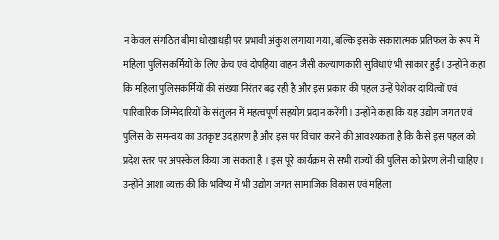न केवल संगठित बीमा धोखाधड़ी पर प्रभावी अंकुश लगाया गया, बल्कि इसके सकारात्मक प्रतिफल के रूप में महिला पुलिसकर्मियों के लिए क्रेच एवं दोपहिया वाहन जैसी कल्याणकारी सुविधाएं भी साकार हुईं। उन्होंने कहा कि महिला पुलिसकर्मियों की संख्या निरंतर बढ़ रही है और इस प्रकार की पहल उन्हें पेशेवर दायित्वों एवं पारिवारिक जिम्मेदारियों के संतुलन में महत्वपूर्ण सहयोग प्रदान करेंगी। उन्होंने कहा कि यह उद्योग जगत एवं पुलिस के समन्वय का उतकृष्ट उदहारण है और इस पर विचार करने की आवश्यकता है कि कैसे इस पहल को प्रदेश स्तर पर अपस्केल किया जा सकता है । इस पूरे कार्यक्रम से सभी राज्यों की पुलिस को प्रेरण लेनी चाहिए। उन्होंने आशा व्यक्त की कि भविष्य में भी उद्योग जगत सामाजिक विकास एवं महिला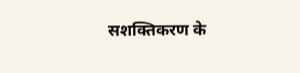सशक्तिकरण के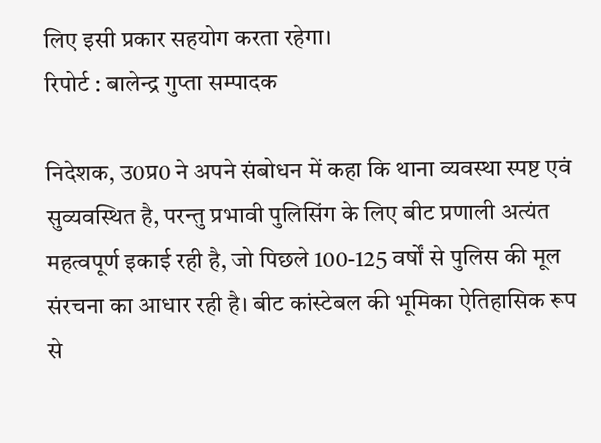लिए इसी प्रकार सहयोग करता रहेगा।
रिपोर्ट : बालेन्द्र गुप्ता सम्पादक

निदेशक, उ0प्र0 ने अपने संबोधन में कहा कि थाना व्यवस्था स्पष्ट एवं सुव्यवस्थित है, परन्तु प्रभावी पुलिसिंग के लिए बीट प्रणाली अत्यंत महत्वपूर्ण इकाई रही है, जो पिछले 100-125 वर्षों से पुलिस की मूल संरचना का आधार रही है। बीट कांस्टेबल की भूमिका ऐतिहासिक रूप से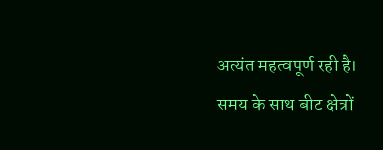अत्यंत महत्वपूर्ण रही है। समय के साथ बीट क्षेत्रों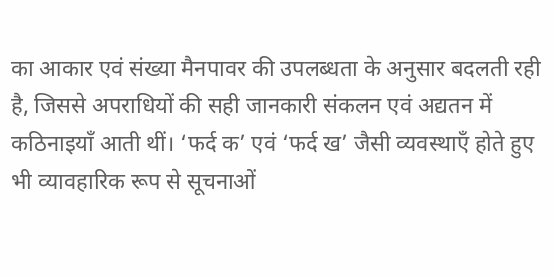का आकार एवं संख्या मैनपावर की उपलब्धता के अनुसार बदलती रही है, जिससे अपराधियों की सही जानकारी संकलन एवं अद्यतन में कठिनाइयाँ आती थीं। ‘फर्द क’ एवं ‘फर्द ख’ जैसी व्यवस्थाएँ होते हुए भी व्यावहारिक रूप से सूचनाओं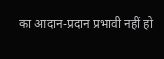का आदान-प्रदान प्रभावी नहीं हो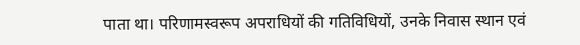पाता था। परिणामस्वरूप अपराधियों की गतिविधियों, उनके निवास स्थान एवं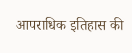आपराधिक इतिहास की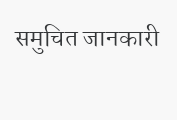समुचित जानकारी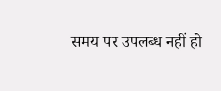समय पर उपलब्ध नहीं हो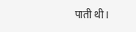पाती थी।